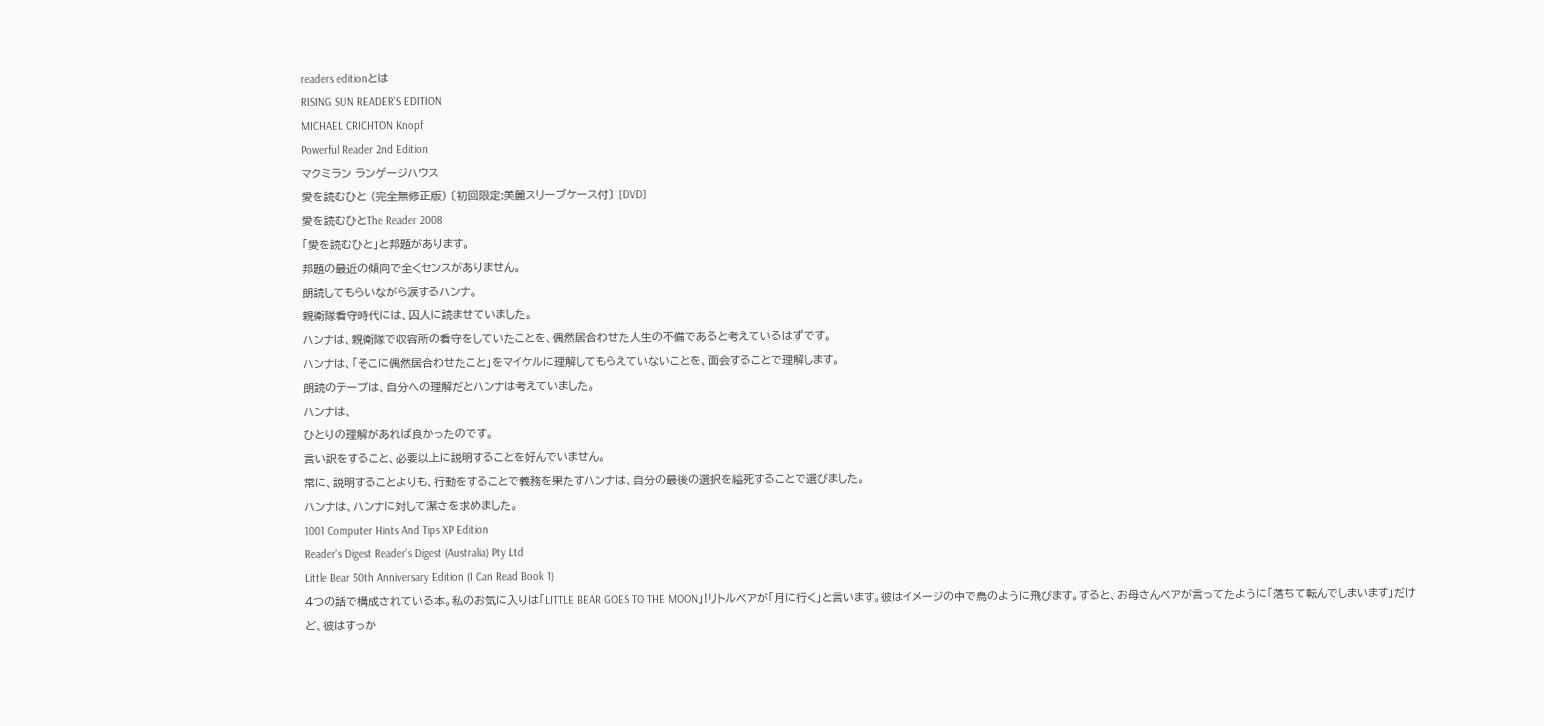readers editionとは
RISING SUN READER'S EDITION
MICHAEL CRICHTON Knopf
Powerful Reader 2nd Edition
マクミラン ランゲージハウス
愛を読むひと (完全無修正版) 〔初回限定:美麗スリーブケース付〕 [DVD]
愛を読むひとThe Reader 2008
「愛を読むひと」と邦題があります。
邦題の最近の傾向で全くセンスがありません。
朗読してもらいながら涙するハンナ。
親衛隊看守時代には、囚人に読ませていました。
ハンナは、親衛隊で収容所の看守をしていたことを、偶然居合わせた人生の不備であると考えているはずです。
ハンナは、「そこに偶然居合わせたこと」をマイケルに理解してもらえていないことを、面会することで理解します。
朗読のテープは、自分への理解だとハンナは考えていました。
ハンナは、
ひとりの理解があれば良かったのです。
言い訳をすること、必要以上に説明することを好んでいません。
常に、説明することよりも、行動をすることで義務を果たすハンナは、自分の最後の選択を縊死することで選びました。
ハンナは、ハンナに対して潔さを求めました。
1001 Computer Hints And Tips XP Edition
Reader's Digest Reader's Digest (Australia) Pty Ltd
Little Bear 50th Anniversary Edition (I Can Read Book 1)
4つの話で構成されている本。私のお気に入りは「LITTLE BEAR GOES TO THE MOON」!リトルベアが「月に行く」と言います。彼はイメージの中で鳥のように飛びます。すると、お母さんベアが言ってたように「落ちて転んでしまいます」だけど、彼はすっか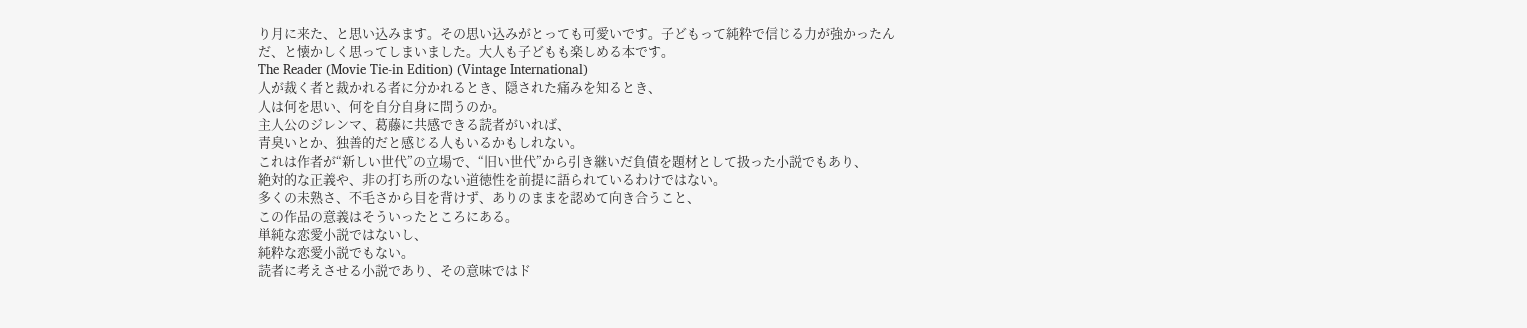り月に来た、と思い込みます。その思い込みがとっても可愛いです。子どもって純粋で信じる力が強かったんだ、と懐かしく思ってしまいました。大人も子どもも楽しめる本です。
The Reader (Movie Tie-in Edition) (Vintage International)
人が裁く者と裁かれる者に分かれるとき、隠された痛みを知るとき、
人は何を思い、何を自分自身に問うのか。
主人公のジレンマ、葛藤に共感できる読者がいれば、
青臭いとか、独善的だと感じる人もいるかもしれない。
これは作者が“新しい世代”の立場で、“旧い世代”から引き継いだ負債を題材として扱った小説でもあり、
絶対的な正義や、非の打ち所のない道徳性を前提に語られているわけではない。
多くの未熟さ、不毛さから目を背けず、ありのままを認めて向き合うこと、
この作品の意義はそういったところにある。
単純な恋愛小説ではないし、
純粋な恋愛小説でもない。
読者に考えさせる小説であり、その意味ではド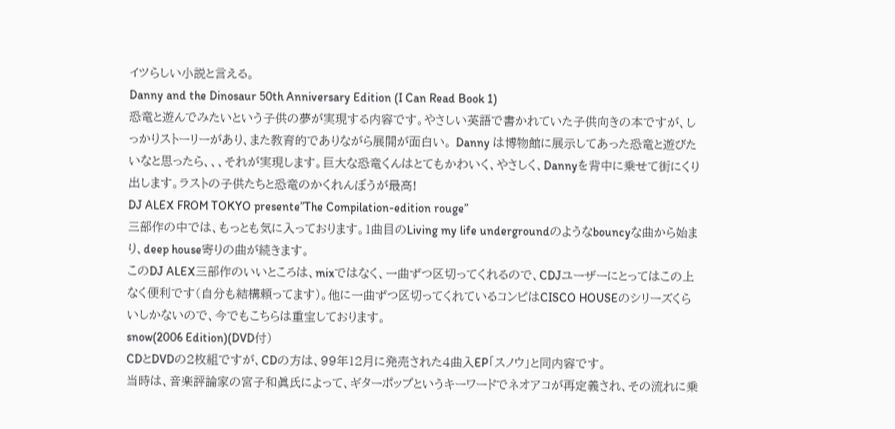イツらしい小説と言える。
Danny and the Dinosaur 50th Anniversary Edition (I Can Read Book 1)
恐竜と遊んでみたいという子供の夢が実現する内容です。やさしい英語で書かれていた子供向きの本ですが、しっかりストーリーがあり、また教育的でありながら展開が面白い。 Danny は博物館に展示してあった恐竜と遊びたいなと思ったら、、、それが実現します。巨大な恐竜くんはとてもかわいく、やさしく、Dannyを背中に乗せて街にくり出します。ラストの子供たちと恐竜のかくれんぼうが最高!
DJ ALEX FROM TOKYO presente”The Compilation-edition rouge”
三部作の中では、もっとも気に入っております。1曲目のLiving my life undergroundのようなbouncyな曲から始まり、deep house寄りの曲が続きます。
このDJ ALEX三部作のいいところは、mixではなく、一曲ずつ区切ってくれるので、CDJユーザーにとってはこの上なく便利です(自分も結構頼ってます)。他に一曲ずつ区切ってくれているコンピはCISCO HOUSEのシリーズくらいしかないので、今でもこちらは重宝しております。
snow(2006 Edition)(DVD付)
CDとDVDの2枚組ですが、CDの方は、99年12月に発売された4曲入EP「スノウ」と同内容です。
当時は、音楽評論家の宮子和眞氏によって、ギターポップというキーワードでネオアコが再定義され、その流れに乗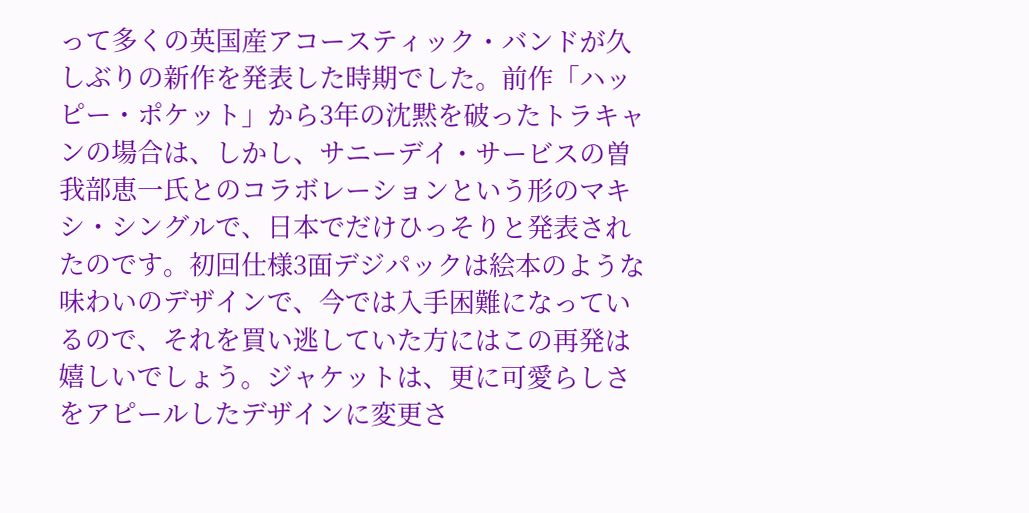って多くの英国産アコースティック・バンドが久しぶりの新作を発表した時期でした。前作「ハッピー・ポケット」から3年の沈黙を破ったトラキャンの場合は、しかし、サニーデイ・サービスの曽我部恵一氏とのコラボレーションという形のマキシ・シングルで、日本でだけひっそりと発表されたのです。初回仕様3面デジパックは絵本のような味わいのデザインで、今では入手困難になっているので、それを買い逃していた方にはこの再発は嬉しいでしょう。ジャケットは、更に可愛らしさをアピールしたデザインに変更さ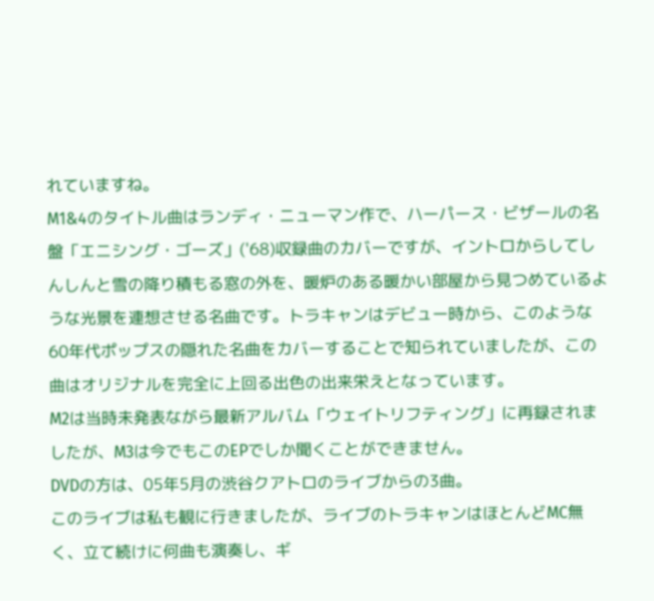れていますね。
M1&4のタイトル曲はランディ・ニューマン作で、ハーパース・ビザールの名盤「エニシング・ゴーズ」('68)収録曲のカバーですが、イントロからしてしんしんと雪の降り積もる窓の外を、暖炉のある暖かい部屋から見つめているような光景を連想させる名曲です。トラキャンはデビュー時から、このような60年代ポップスの隠れた名曲をカバーすることで知られていましたが、この曲はオリジナルを完全に上回る出色の出来栄えとなっています。
M2は当時未発表ながら最新アルバム「ウェイトリフティング」に再録されましたが、M3は今でもこのEPでしか聞くことができません。
DVDの方は、05年5月の渋谷クアトロのライブからの3曲。
このライブは私も観に行きましたが、ライブのトラキャンはほとんどMC無く、立て続けに何曲も演奏し、ギ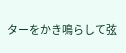ターをかき鳴らして弦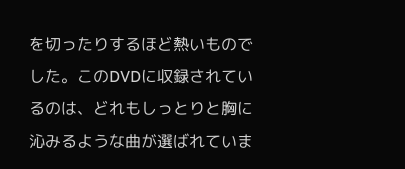を切ったりするほど熱いものでした。このDVDに収録されているのは、どれもしっとりと胸に沁みるような曲が選ばれていま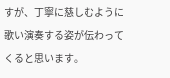すが、丁寧に慈しむように歌い演奏する姿が伝わってくると思います。